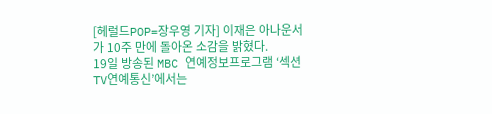[헤럴드POP=장우영 기자] 이재은 아나운서가 10주 만에 돌아온 소감을 밝혔다.
19일 방송된 MBC 연예정보프로그램 ‘섹션TV연예통신’에서는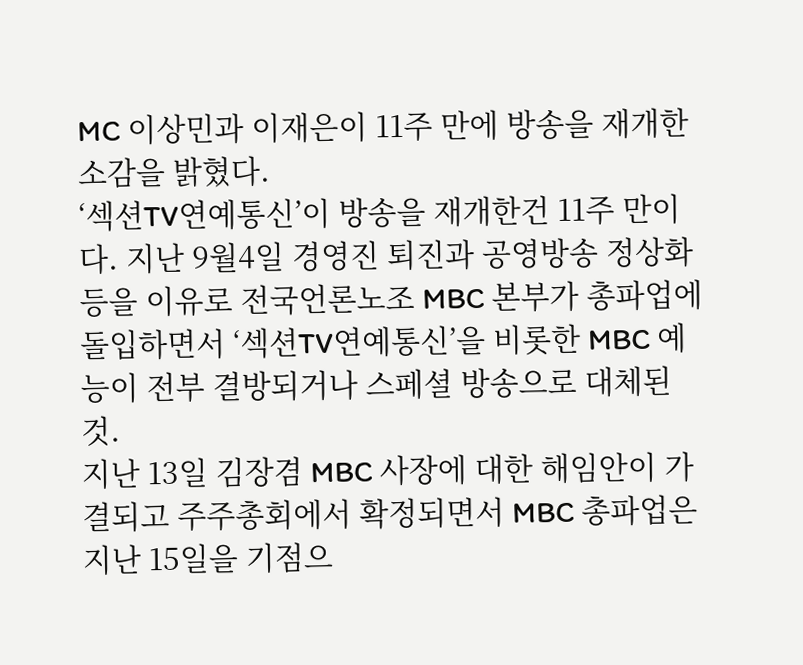MC 이상민과 이재은이 11주 만에 방송을 재개한 소감을 밝혔다.
‘섹션TV연예통신’이 방송을 재개한건 11주 만이다. 지난 9월4일 경영진 퇴진과 공영방송 정상화 등을 이유로 전국언론노조 MBC 본부가 총파업에 돌입하면서 ‘섹션TV연예통신’을 비롯한 MBC 예능이 전부 결방되거나 스페셜 방송으로 대체된 것.
지난 13일 김장겸 MBC 사장에 대한 해임안이 가결되고 주주총회에서 확정되면서 MBC 총파업은 지난 15일을 기점으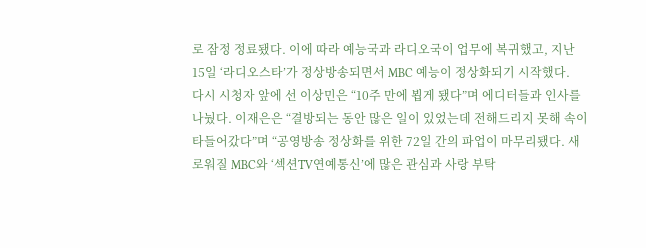로 잠정 정료됐다. 이에 따라 예능국과 라디오국이 업무에 복귀했고, 지난 15일 ‘라디오스타’가 정상방송되면서 MBC 예능이 정상화되기 시작했다.
다시 시청자 앞에 선 이상민은 “10주 만에 뵙게 됐다”며 에디터들과 인사를 나눴다. 이재은은 “결방되는 동안 많은 일이 있었는데 전해드리지 못해 속이 타들어갔다”며 “공영방송 정상화를 위한 72일 간의 파업이 마무리됐다. 새로워질 MBC와 ‘섹션TV연예통신’에 많은 관심과 사랑 부탁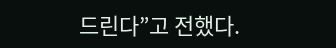드린다”고 전했다.